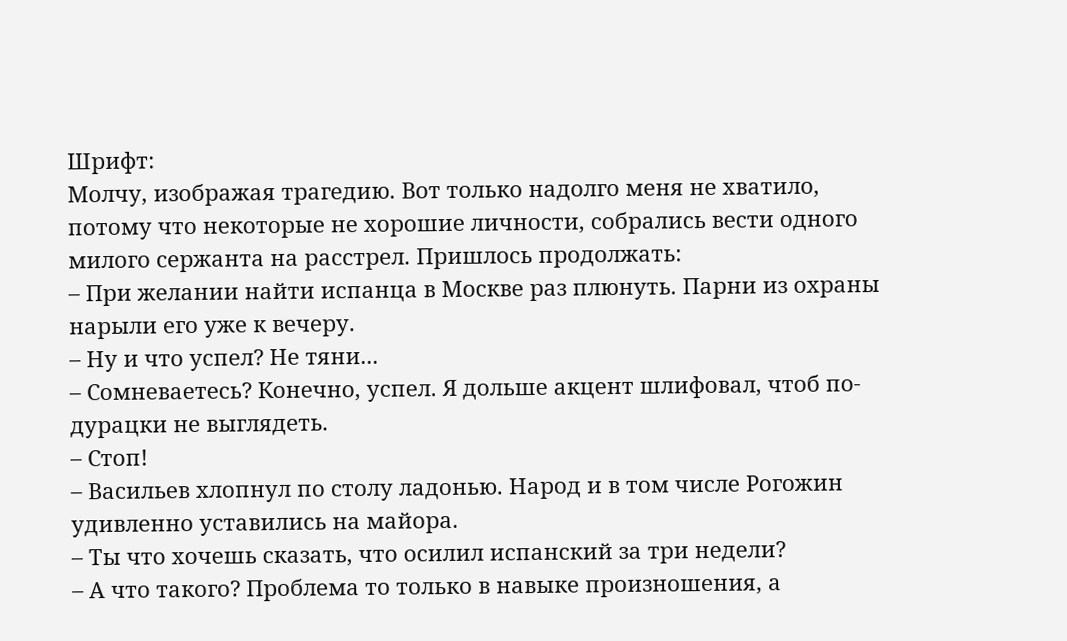Шрифт:
Молчу, изображая трагедию. Вот только надолго меня не хватило, потому что некоторые не хорошие личности, собрались вести одного милого сержанта на расстрел. Пришлось продолжать:
– При желании найти испанца в Москве раз плюнуть. Парни из охраны нарыли его уже к вечеру.
– Ну и что успел? Не тяни...
– Сомневаетесь? Конечно, успел. Я дольше акцент шлифовал, чтоб по-дурацки не выглядеть.
– Стоп!
– Васильев хлопнул по столу ладонью. Народ и в том числе Рогожин удивленно уставились на майора.
– Ты что хочешь сказать, что осилил испанский за три недели?
– А что такого? Проблема то только в навыке произношения, а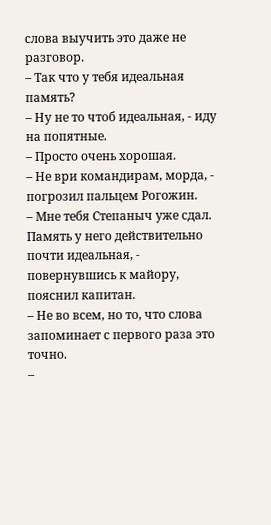слова выучить это даже не разговор.
– Так что у тебя идеальная память?
– Ну не то чтоб идеальная, - иду на попятные.
– Просто очень хорошая.
– Не ври командирам, морда, - погрозил пальцем Рогожин.
– Мне тебя Степаныч уже сдал. Память у него действительно почти идеальная, - повернувшись к майору, пояснил капитан.
– Не во всем, но то, что слова запоминает с первого раза это точно.
–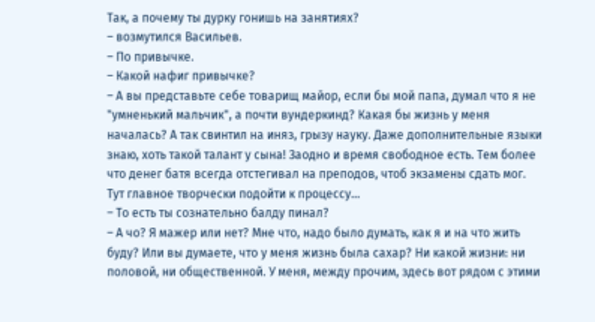Так, а почему ты дурку гонишь на занятиях?
– возмутился Васильев.
– По привычке.
– Какой нафиг привычке?
– А вы представьте себе товарищ майор, если бы мой папа, думал что я не "умненький мальчик", а почти вундеркинд? Какая бы жизнь у меня началась? А так свинтил на иняз, грызу науку. Даже дополнительные языки знаю, хоть такой талант у сына! Заодно и время свободное есть. Тем более что денег батя всегда отстегивал на преподов, чтоб экзамены сдать мог. Тут главное творчески подойти к процессу...
– То есть ты сознательно балду пинал?
– А чо? Я мажер или нет? Мне что, надо было думать, как я и на что жить буду? Или вы думаете, что у меня жизнь была сахар? Ни какой жизни: ни половой, ни общественной. У меня, между прочим, здесь вот рядом с этими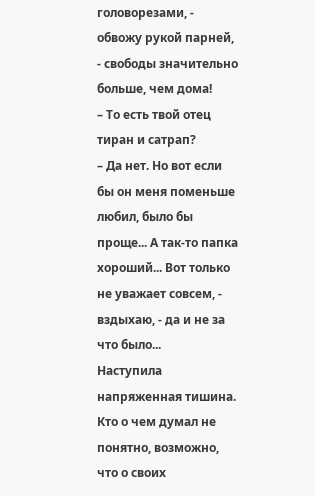головорезами, - обвожу рукой парней, - свободы значительно больше, чем дома!
– То есть твой отец тиран и сатрап?
– Да нет. Но вот если бы он меня поменьше любил, было бы проще... А так-то папка хороший... Вот только не уважает совсем, - вздыхаю, - да и не за что было...
Наступила напряженная тишина. Кто о чем думал не понятно, возможно, что о своих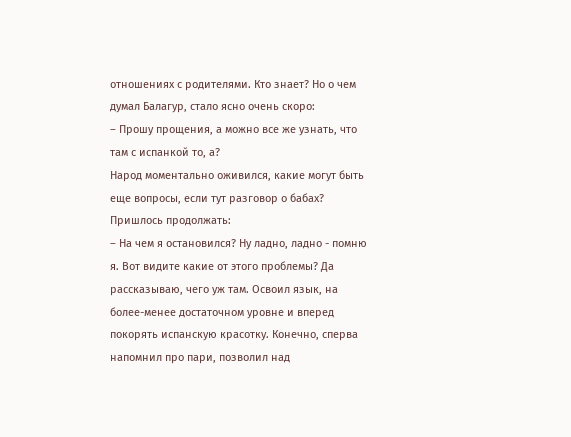отношениях с родителями. Кто знает? Но о чем думал Балагур, стало ясно очень скоро:
– Прошу прощения, а можно все же узнать, что там с испанкой то, а?
Народ моментально оживился, какие могут быть еще вопросы, если тут разговор о бабах? Пришлось продолжать:
– На чем я остановился? Ну ладно, ладно - помню я. Вот видите какие от этого проблемы? Да рассказываю, чего уж там. Освоил язык, на более-менее достаточном уровне и вперед покорять испанскую красотку. Конечно, сперва напомнил про пари, позволил над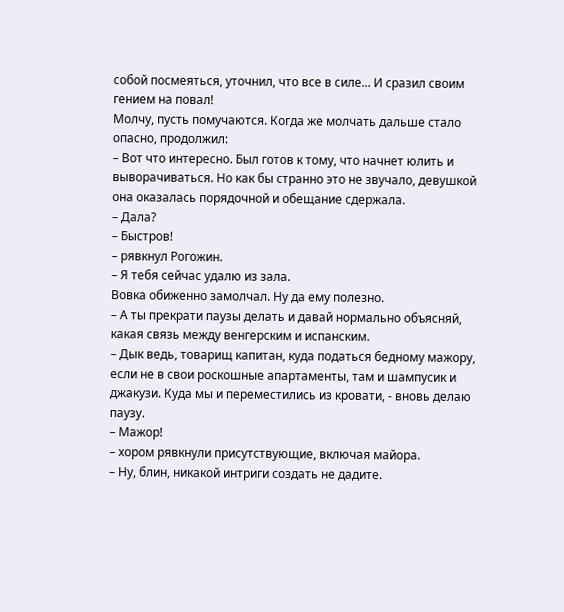собой посмеяться, уточнил, что все в силе... И сразил своим гением на повал!
Молчу, пусть помучаются. Когда же молчать дальше стало опасно, продолжил:
– Вот что интересно. Был готов к тому, что начнет юлить и выворачиваться. Но как бы странно это не звучало, девушкой она оказалась порядочной и обещание сдержала.
– Дала?
– Быстров!
– рявкнул Рогожин.
– Я тебя сейчас удалю из зала.
Вовка обиженно замолчал. Ну да ему полезно.
– А ты прекрати паузы делать и давай нормально объясняй, какая связь между венгерским и испанским.
– Дык ведь, товарищ капитан, куда податься бедному мажору, если не в свои роскошные апартаменты, там и шампусик и джакузи. Куда мы и переместились из кровати, - вновь делаю паузу.
– Мажор!
– хором рявкнули присутствующие, включая майора.
– Ну, блин, никакой интриги создать не дадите.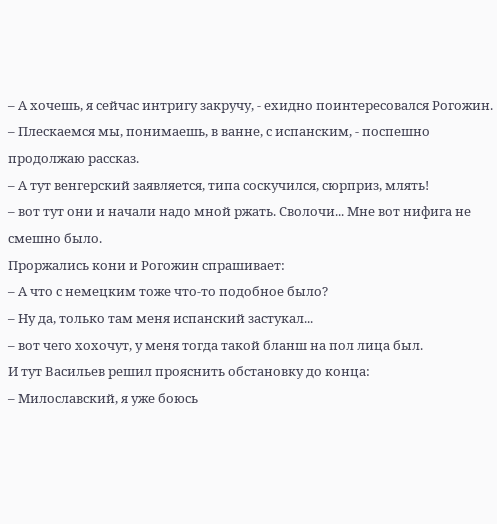– А хочешь, я сейчас интригу закручу, - ехидно поинтересовался Рогожин.
– Плескаемся мы, понимаешь, в ванне, с испанским, - поспешно продолжаю рассказ.
– А тут венгерский заявляется, типа соскучился, сюрприз, млять!
– вот тут они и начали надо мной ржать. Сволочи... Мне вот нифига не смешно было.
Проржались кони и Рогожин спрашивает:
– А что с немецким тоже что-то подобное было?
– Ну да, только там меня испанский застукал...
– вот чего хохочут, у меня тогда такой бланш на пол лица был.
И тут Васильев решил прояснить обстановку до конца:
– Милославский, я уже боюсь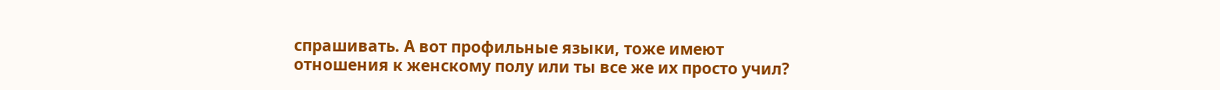спрашивать. А вот профильные языки, тоже имеют отношения к женскому полу или ты все же их просто учил?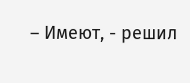– Имеют, - решил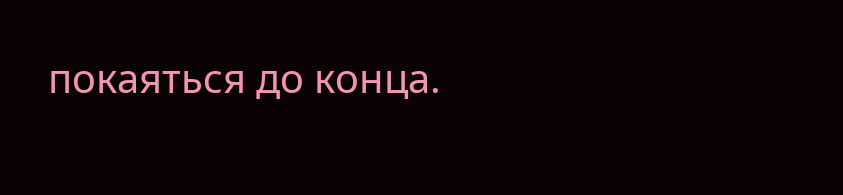покаяться до конца.